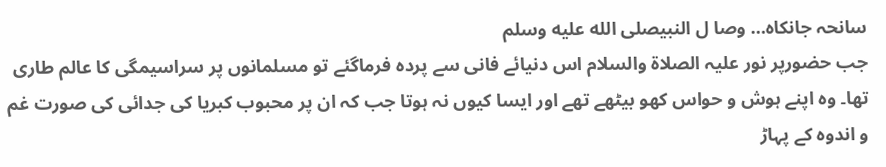سانحہ جانکاہ… وصا ل النبیصلى الله عليه وسلم
جب حضورپر نور علیہ الصلاۃ والسلام اس دنیائے فانی سے پردہ فرماگئے تو مسلمانوں پر سراسیمگی کا عالم طاری تھا۔ وہ اپنے ہوش و حواس کھو بیٹھے تھے اور ایسا کیوں نہ ہوتا جب کہ ان پر محبوب کبریا کی جدائی کی صورت غم و اندوہ کے پہاڑ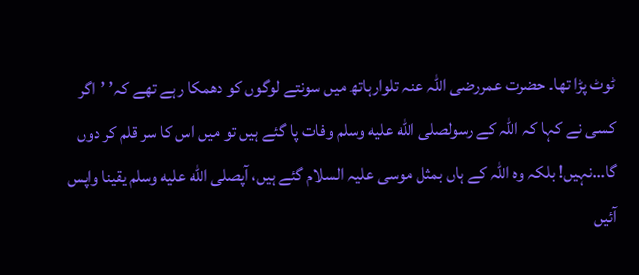ٹوٹ پڑا تھا۔ حضرت عمررضی اللہ عنہ تلوارہاتھ میں سونتے لوگوں کو دھمکا رہے تھے کہ’ ’اگر کسی نے کہا کہ اللہ کے رسولصلى الله عليه وسلم وفات پا گئے ہیں تو میں اس کا سر قلم کر دوں گا…نہیں! بلکہ وہ اللہ کے ہاں بمثل موسی علیہ السلام گئے ہیں، آپصلى الله عليه وسلم یقینا واپس آئیں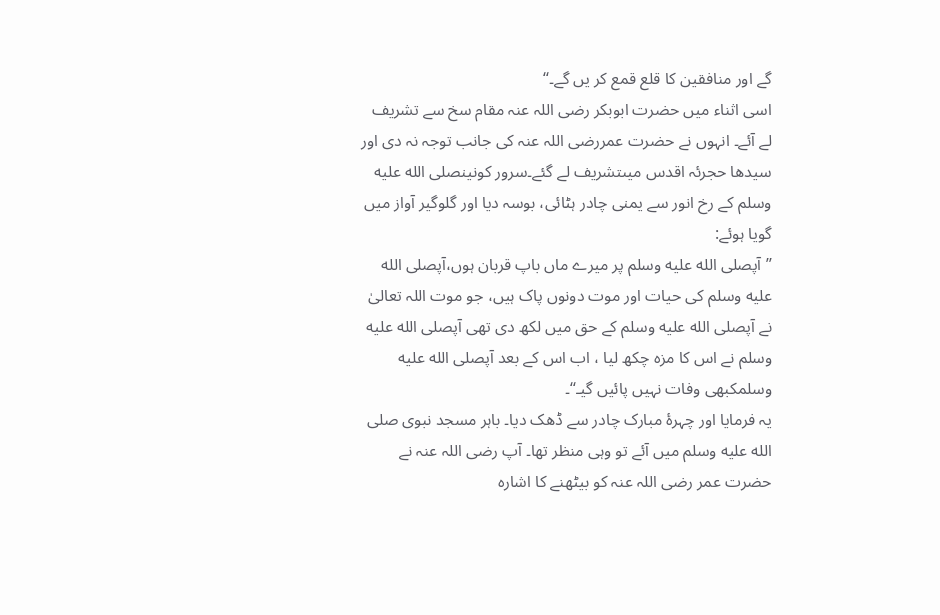گے اور منافقین کا قلع قمع کر یں گے۔‘‘
اسی اثناء میں حضرت ابوبکر رضی اللہ عنہ مقام سخ سے تشریف لے آئے۔ انہوں نے حضرت عمررضی اللہ عنہ کی جانب توجہ نہ دی اور سیدھا حجرئہ اقدس میںتشریف لے گئے۔سرور کونینصلى الله عليه وسلم کے رخ انور سے یمنی چادر ہٹائی، بوسہ دیا اور گلوگیر آواز میں گویا ہوئے:
’’آپصلى الله عليه وسلم پر میرے ماں باپ قربان ہوں،آپصلى الله عليه وسلم کی حیات اور موت دونوں پاک ہیں، جو موت اللہ تعالیٰ نے آپصلى الله عليه وسلم کے حق میں لکھ دی تھی آپصلى الله عليه وسلم نے اس کا مزہ چکھ لیا ، اب اس کے بعد آپصلى الله عليه وسلمکبھی وفات نہیں پائیں گیـ‘‘۔
یہ فرمایا اور چہرۂ مبارک چادر سے ڈھک دیا۔ باہر مسجد نبوی صلى الله عليه وسلم میں آئے تو وہی منظر تھا۔ آپ رضی اللہ عنہ نے حضرت عمر رضی اللہ عنہ کو بیٹھنے کا اشارہ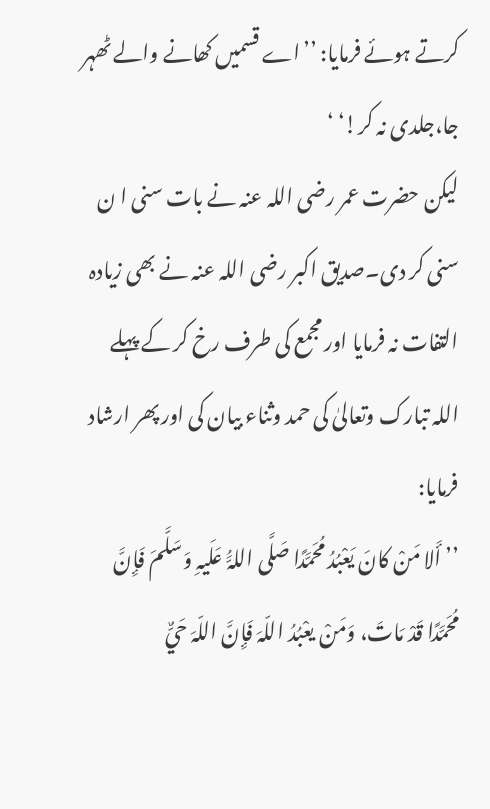کرتے ہوئے فرمایا: ’’اے قسمیں کھانے والے ٹھہر جا،جلدی نہ کر!‘ ‘
لیکن حضرت عمر رضی اللہ عنہ نے بات سنی ا ن سنی کر دی۔صدیق اکبر رضی اللہ عنہ نے بھی زیادہ التفات نہ فرمایا اور مجمع کی طرف رخ کر کے پہلے اللہ تبارک وتعالیٰ کی حمد وثناء بیان کی اور پھر ارشاد فرمایا:
’’ أَلا مَنْ کانَ یَعْبُدُ مُحَمَّدًا صَلَّی اللہَُّ عَلَیہِ وَسَلَّمَ فَإِنَّ مُحَمَّدًا قَدْ مَاتَ، وَمَنْ یعْبُدُ اللّہَ فَإِنَّ اللّہَ حَيٌّ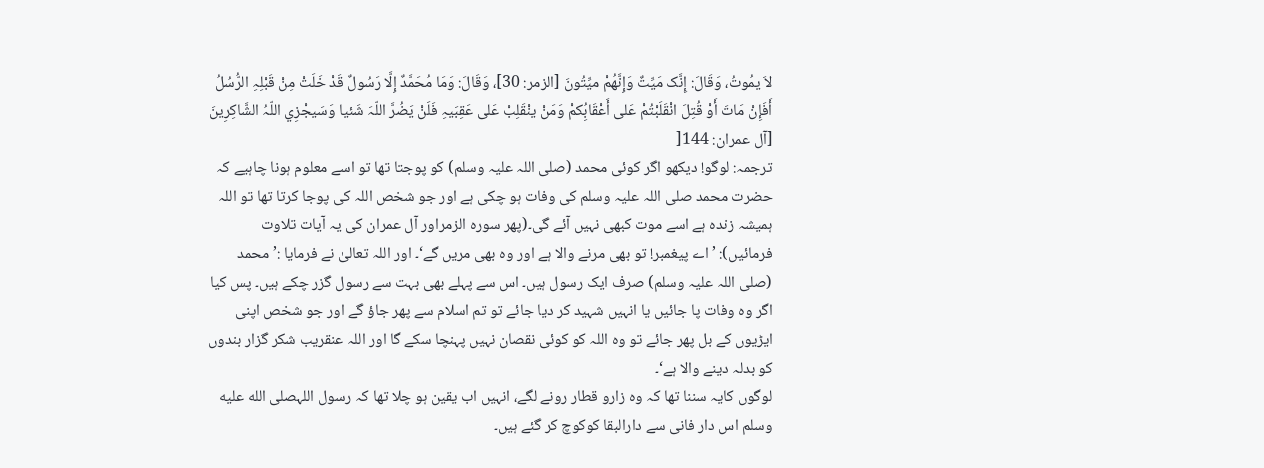لاَ یمُوتُ، وَقَالَ: إِنَّک مَیِّتٌ وَإِنَّھُمْ میِّتُونَ [الزمر: 30]، وَقَالَ: وَمَا مُحَمَّدٌ إِلَّا رَسُولٌ قَدْ خَلَتْ مِنْ قَبْلِہِ الرُّسُلُ أَفَإِنْ مَاتَ أَوْ قُتِلَ انْقَلَبْتُمْ عَلی أَعْقَابُِکمْ وَمَنْ ینْقَلِبْ عَلی عَقِبَیہِ فَلَنْ یَضُرَّ اللّہَ شَئیا وَسَیجْزِي اللّہُ الشَّاکِرِینَ [آل عمران: 144[
ترجمہ: لوگو! دیکھو اگر کوئی محمد (صلی اللہ علیہ وسلم) کو پوجتا تھا تو اسے معلوم ہونا چاہیے کہ حضرت محمد صلی اللہ علیہ وسلم کی وفات ہو چکی ہے اور جو شخص اللہ کی پوجا کرتا تھا تو اللہ ہمیشہ زندہ ہے اسے موت کبھی نہیں آئے گی۔(پھر سورہ الزمراور آل عمران کی یہ آیات تلاوت فرمائیں): ’اے پیغمبر! تو بھی مرنے والا ہے اور وہ بھی مریں گے‘۔ اور اللہ تعالیٰ نے فرمایا :’ محمد (صلی اللہ علیہ وسلم) صرف ایک رسول ہیں۔ اس سے پہلے بھی بہت سے رسول گزر چکے ہیں۔ پس کیا اگر وہ وفات پا جائیں یا انہیں شہید کر دیا جائے تو تم اسلام سے پھر جاؤ گے اور جو شخص اپنی ایڑیوں کے بل پھر جائے تو وہ اللہ کو کوئی نقصان نہیں پہنچا سکے گا اور اللہ عنقریب شکر گزار بندوں کو بدلہ دینے والا ہے‘۔
لوگوں کایہ سننا تھا کہ وہ زارو قطار رونے لگے، انہیں اب یقین ہو چلا تھا کہ رسول اللہصلى الله عليه وسلم اس دار فانی سے دارالبقا کوکوچ کر گئے ہیں۔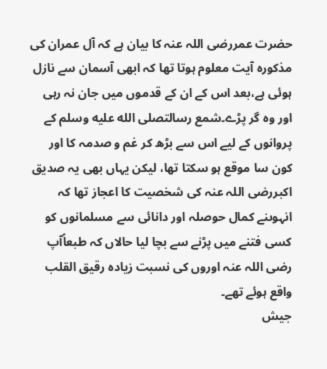حضرت عمررضی اللہ عنہ کا بیان ہے کہ آل عمران کی مذکورہ آیت معلوم ہوتا تھا کہ ابھی آسمان سے نازل ہوئی ہے،بعد اس کے ان کے قدموں میں جان نہ رہی اور وہ گر پڑے۔شمع رسالتصلى الله عليه وسلم کے پروانوں کے لیے اس سے بڑھ کر غم و صدمہ کا اور کون سا موقع ہو سکتا تھا، لیکن یہاں بھی یہ صدیق اکبررضی اللہ عنہ کی شخصیت کا اعجاز تھا کہ انہوںنے کمال حوصلہ اور دانائی سے مسلمانوں کو کسی فتنے میں پڑنے سے بچا لیا حالاں کہ طبعاًآپ رضی اللہ عنہ اوروں کی نسبت زیادہ رقیق القلب واقع ہوئے تھے۔
جیش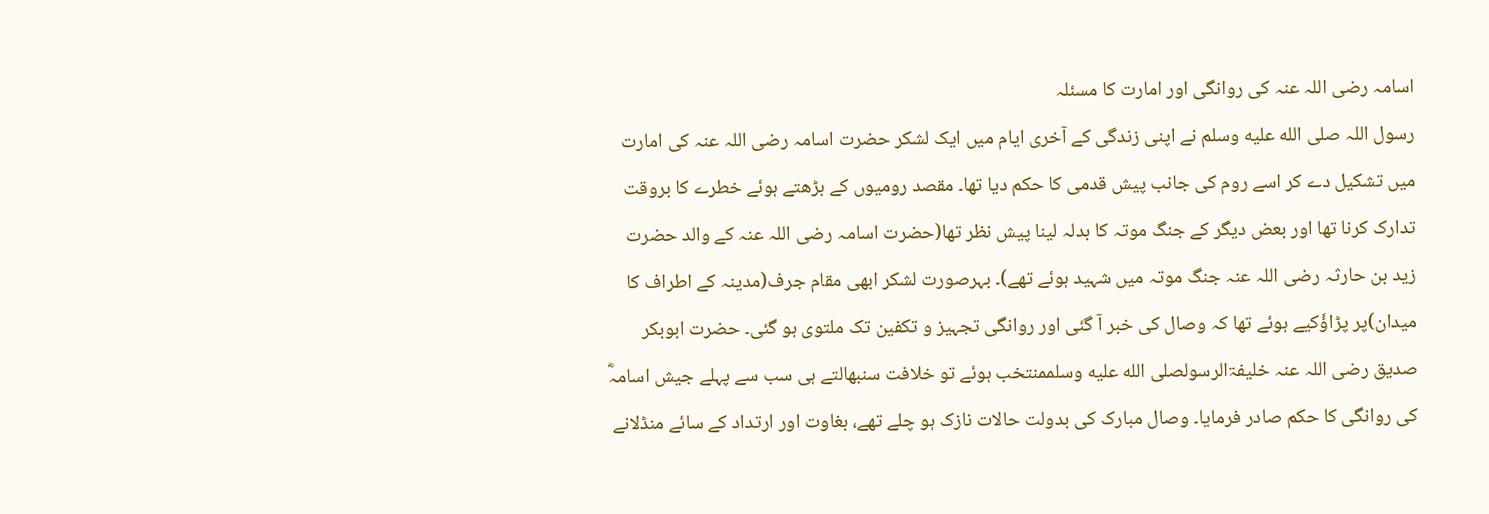اسامہ رضی اللہ عنہ کی روانگی اور امارت کا مسئلہ
رسول اللہ صلى الله عليه وسلم نے اپنی زندگی کے آخری ایام میں ایک لشکر حضرت اسامہ رضی اللہ عنہ کی امارت میں تشکیل دے کر اسے روم کی جانب پیش قدمی کا حکم دیا تھا۔ مقصد رومیوں کے بڑھتے ہوئے خطرے کا بروقت تدارک کرنا تھا اور بعض دیگر کے جنگ موتہ کا بدلہ لینا پیش نظر تھا(حضرت اسامہ رضی اللہ عنہ کے والد حضرت زید بن حارثہ رضی اللہ عنہ جنگ موتہ میں شہید ہوئے تھے)۔ بہرصورت لشکر ابھی مقام جرف(مدینہ کے اطراف کا میدان)پر پڑاؤٗکیے ہوئے تھا کہ وصال کی خبر آ گئی اور روانگی تجہیز و تکفین تک ملتوی ہو گئی۔ حضرت ابوبکر صدیق رضی اللہ عنہ خلیفۃالرسولصلى الله عليه وسلممنتخب ہوئے تو خلافت سنبھالتے ہی سب سے پہلے جیش اسامہؓ کی روانگی کا حکم صادر فرمایا۔ وصال مبارک کی بدولت حالات نازک ہو چلے تھے، بغاوت اور ارتداد کے سائے منڈلانے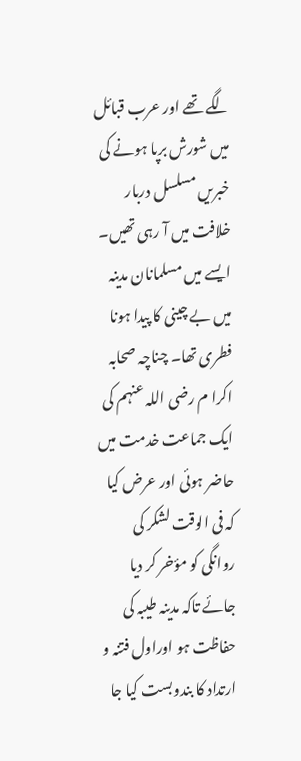لگے تھے اور عرب قبائل میں شورش برپا ہونے کی خبریں مسلسل دربار خلافت میں آ رہی تھیں۔ ایسے میں مسلمانان مدینہ میں بے چینی کا پیدا ہونا فطری تھا۔ چناچہ صحابہ اکرا م رضی اللہ عنہم کی ایک جماعت خدمت میں حاضر ہوئی اور عرض کیا کہ فی الوقت لشکر کی روانگی کو مؤخر کر دیا جائے تاکہ مدینہ طیبہ کی حفاظت ہو اوراول فتنہ و ارتداد کا بندوبست کیا جا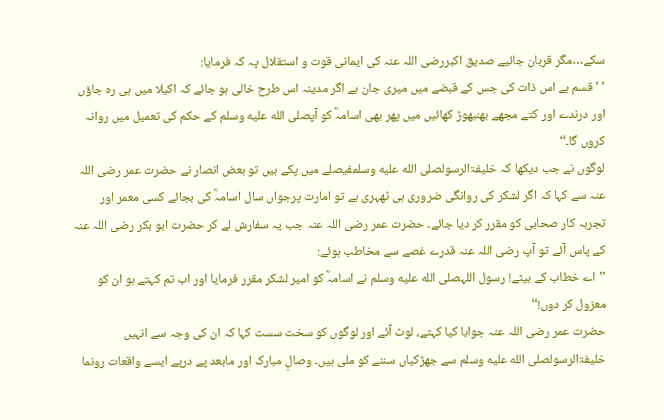سکے…مگر قربان جائیے صدیق اکبررضی اللہ عنہ کی ایمانی قوت و استقلال پہ کہ فرمایا:
’ ’قسم ہے اس ذات کی جس کے قبضے میں میری جان ہے اگر مدینہ اس طرح خالی ہو جائے کہ اکیلا میں ہی رہ جاؤں اور درندے اور کتے مجھے بھنبھوڑ کھائیں میں پھر بھی اسامہؓ کو آپصلى الله عليه وسلم کے حکم کی تعمیل میں روانہ کروں گا۔‘‘
لوگوں نے جب دیکھا کہ خلیفۃالرسولصلى الله عليه وسلمفیصلے میں پکے ہیں تو بعض انصار نے حضرت عمر رضی اللہ عنہ سے کہا کہ اگر لشکر کی روانگی ضروری ہی ٹھہری ہے تو امارت پرجواں سال اسامہؓ کی بجائے کسی معمر اور تجربہ کار صحابی کو مقرر کر دیا جائے۔ حضرت عمر رضی اللہ عنہ جب یہ سفارش لے کر حضرت ابو بکر رضی اللہ عنہ کے پاس آئے تو آپ رضی اللہ عنہ قدرے غصے سے مخاطب ہوئے:
’’اے خطاب کے بیٹے! رسول اللہصلى الله عليه وسلم نے اسامہؓ کو امیر لشکر مقرر فرمایا اور اب تم کہتے ہو ان کو معزول کر دوں!‘‘
حضرت عمر رضی اللہ عنہ جوابا کیا کہتے، لوٹ آئے اور لوگوں کو سخت سست کہا کہ ان کی وجہ سے انہیں خلیفۃالرسولصلى الله عليه وسلم سے جھڑکیاں سننے کو ملی ہیں۔ وصالِ مبارک اور مابعد پے درپے ایسے واقعات رونما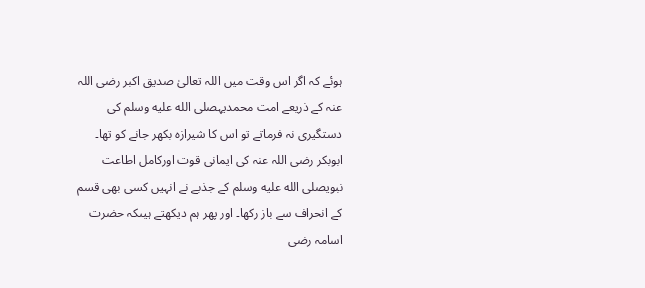ہوئے کہ اگر اس وقت میں اللہ تعالیٰ صدیق اکبر رضی اللہ عنہ کے ذریعے امت محمدیہصلى الله عليه وسلم کی دستگیری نہ فرماتے تو اس کا شیرازہ بکھر جانے کو تھا۔ ابوبکر رضی اللہ عنہ کی ایمانی قوت اورکامل اطاعت نبویصلى الله عليه وسلم کے جذبے نے انہیں کسی بھی قسم کے انحراف سے باز رکھا۔ اور پھر ہم دیکھتے ہیںکہ حضرت اسامہ رضی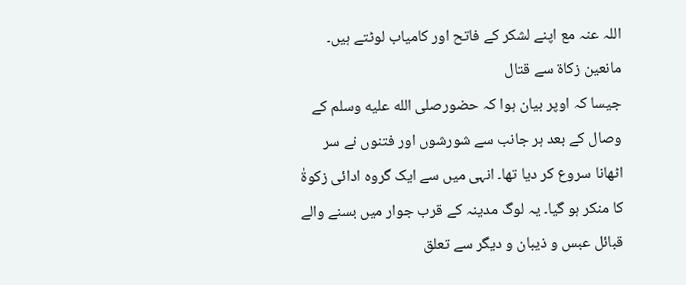اللہ عنہ مع اپنے لشکر کے فاتح اور کامیاب لوٹتے ہیں۔
مانعین زکاۃ سے قتال
جیسا کہ اوپر بیان ہوا کہ حضورصلى الله عليه وسلم کے وصال کے بعد ہر جانب سے شورشوں اور فتنوں نے سر اٹھانا سروع کر دیا تھا۔ انہی میں سے ایک گروہ ادائی زکوۃٰ کا منکر ہو گیا۔ یہ لوگ مدینہ کے قرب جوار میں بسنے والے قبائل عبس و ذیبان و دیگر سے تعلق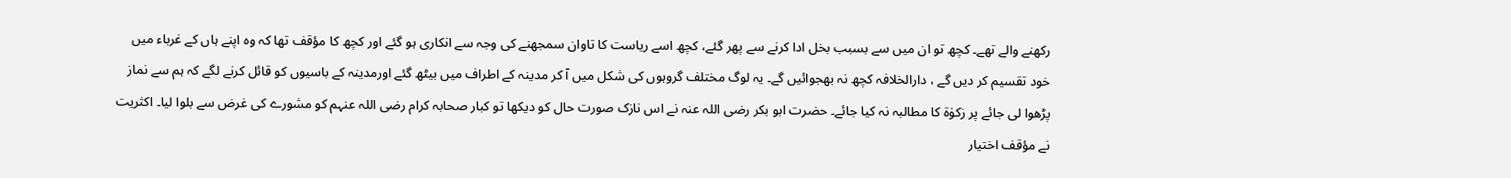رکھنے والے تھے۔ کچھ تو ان میں سے بسبب بخل ادا کرنے سے پھر گئے، کچھ اسے ریاست کا تاوان سمجھنے کی وجہ سے انکاری ہو گئے اور کچھ کا مؤقف تھا کہ وہ اپنے ہاں کے غرباء میں خود تقسیم کر دیں گے ، دارالخلافہ کچھ نہ بھجوائیں گے۔ یہ لوگ مختلف گروہوں کی شکل میں آ کر مدینہ کے اطراف میں بیٹھ گئے اورمدینہ کے باسیوں کو قائل کرنے لگے کہ ہم سے نماز پڑھوا لی جائے پر زکوٰۃ کا مطالبہ نہ کیا جائے۔ حضرت ابو بکر رضی اللہ عنہ نے اس نازک صورت حال کو دیکھا تو کبار صحابہ کرام رضی اللہ عنہم کو مشورے کی غرض سے بلوا لیا۔ اکثریت نے مؤقف اختیار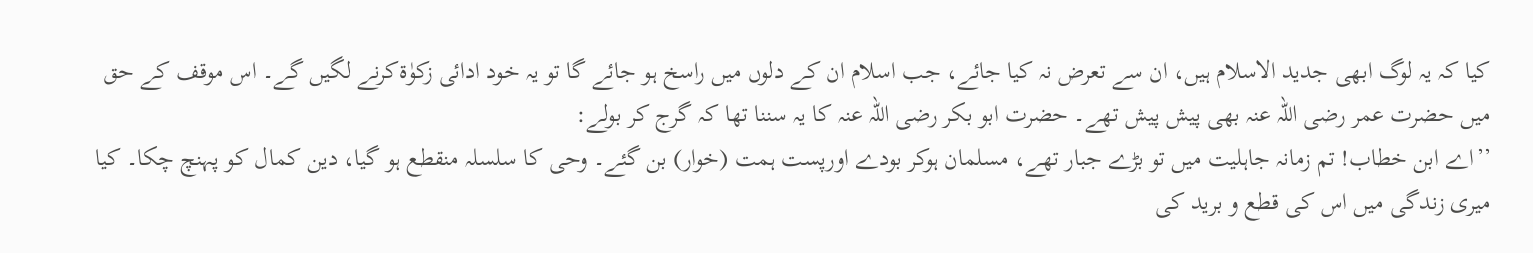کیا کہ یہ لوگ ابھی جدید الاسلام ہیں، ان سے تعرض نہ کیا جائے، جب اسلام ان کے دلوں میں راسخ ہو جائے گا تو یہ خود ادائی زکوٰۃکرنے لگیں گے۔ اس موقف کے حق میں حضرت عمر رضی اللہ عنہ بھی پیش پیش تھے۔ حضرت ابو بکر رضی اللہ عنہ کا یہ سننا تھا کہ گرج کر بولے:
’’اے ابن خطاب! تم زمانہ جاہلیت میں تو بڑے جبار تھے، مسلمان ہوکر بودے اورپست ہمت (خوار) بن گئے۔ وحی کا سلسلہ منقطع ہو گیا، دین کمال کو پہنچ چکا۔ کیا میری زندگی میں اس کی قطع و برید کی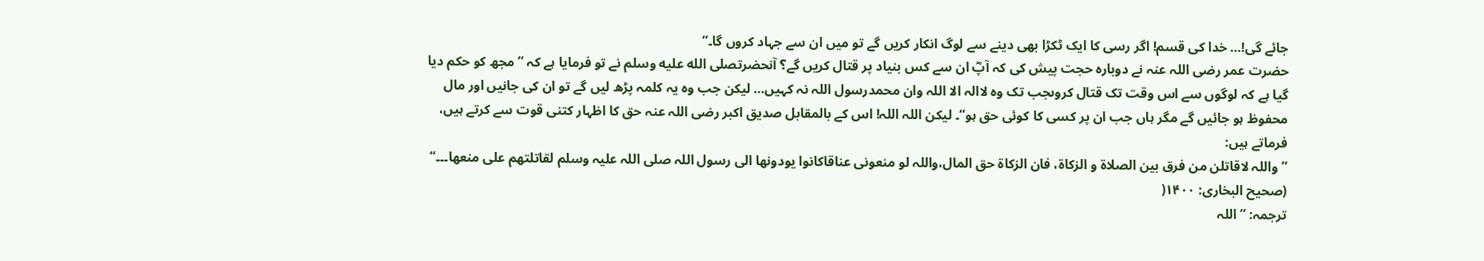جائے گی!… خدا کی قسم! اگر رسی کا ایک ٹکڑا بھی دینے سے لوگ انکار کریں گے تو میں ان سے جہاد کروں گا۔‘‘
حضرت عمر رضی اللہ عنہ نے دوبارہ حجت پیش کی کہ آپؓ ان سے کس بنیاد پر قتال کریں گے؟ آنحضرتصلى الله عليه وسلم نے تو فرمایا ہے کہ ’’مجھ کو حکم دیا گیا ہے کہ لوگوں سے اس وقت تک قتال کروںجب تک وہ لاالہ الا اللہ وان محمدرسول اللہ نہ کہیں… لیکن جب وہ یہ کلمہ پڑھ لیں گے تو ان کی جانیں اور مال محفوظ ہو جائیں گے مگر ہاں جب ان پر کسی کا کوئی حق ہو‘‘۔ لیکن اللہ اللہ! اس کے بالمقابل صدیق اکبر رضی اللہ عنہ حق کا اظہار کتنی قوت سے کرتے ہیں، فرماتے ہیں:
’’ واللہ لاقاتلن من فرق بین الصلاۃ و الزکاۃ، فان الزکاۃ حق المال،واللہ لو منعونی عناقاکانوا یودونھا الی رسول اللہ صلی اللہ علیہ وسلم لقاتلتھم علی منعھا۔۔۔‘‘ (صحیح البخاری: ۱۴۰۰(
ترجمہ: ’’اللہ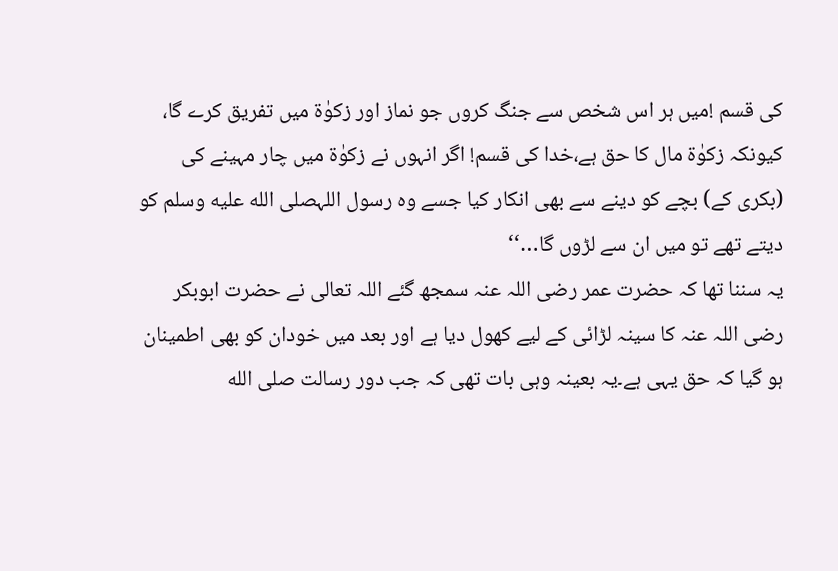کی قسم !میں ہر اس شخص سے جنگ کروں جو نماز اور زکوٰۃ میں تفریق کرے گا، کیونکہ زکوٰۃ مال کا حق ہے،خدا کی قسم! اگر انہوں نے زکوٰۃ میں چار مہینے کی (بکری کے) بچے کو دینے سے بھی انکار کیا جسے وہ رسول اللہصلى الله عليه وسلم کو دیتے تھے تو میں ان سے لڑوں گا…‘‘
یہ سننا تھا کہ حضرت عمر رضی اللہ عنہ سمجھ گئے اللہ تعالی نے حضرت ابوبکر رضی اللہ عنہ کا سینہ لڑائی کے لیے کھول دیا ہے اور بعد میں خودان کو بھی اطمینان ہو گیا کہ حق یہی ہے۔یہ بعینہ وہی بات تھی کہ جب دور رسالت صلى الله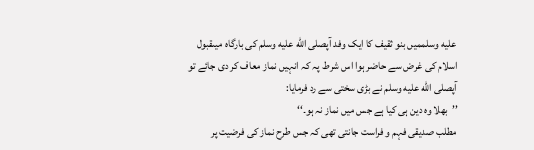عليه وسلممیں بنو ثقیف کا ایک وفد آپصلى الله عليه وسلم کی بارگاہ میںقبول اسلام کی غرض سے حاضر ہوا اس شرط پہ کہ انہیں نماز معاف کر دی جائے تو آپصلى الله عليه وسلم نے بڑی سختی سے رد فرمایا:
’’بھلا وہ دین ہی کیا ہے جس میں نماز نہ ہو۔‘‘
مطلب صدیقی فہم و فراست جانتی تھی کہ جس طرح نماز کی فرضیت پر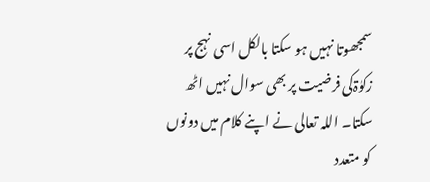سمجھوتا نہیں ہو سکتا بالکل اسی نہج پر زکوٰۃکی فرضیت پر بھی سوال نہیں اٹھ سکتا۔ اللہ تعالی نے اپنے کلام میں دونوں کو متعدد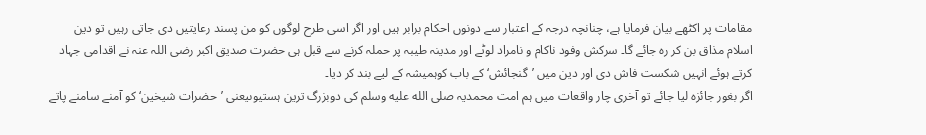مقامات پر اکٹھے بیان فرمایا ہے، چنانچہ درجہ کے اعتبار سے دونوں احکام برابر ہیں اور اگر اسی طرح لوگوں کو من پسند رعایتیں دی جاتی رہیں تو دین اسلام مذاق بن کر رہ جائے گا۔ سرکش وفود ناکام و نامراد لوٹے اور مدینہ طیبہ پر حملہ کرنے سے قبل ہی حضرت صدیق اکبر رضی اللہ عنہ نے اقدامی جہاد کرتے ہوئے انہیں شکست فاش دی اور دین میں ’گنجائش‘ کے باب کوہمیشہ کے لیے بند کر دیا۔
اگر بغور جائزہ لیا جائے تو آخری چار واقعات میں ہم امت محمدیہ صلى الله عليه وسلم کی دوبزرگ ترین ہستیوںیعنی ’حضرات شیخین‘ کو آمنے سامنے پاتے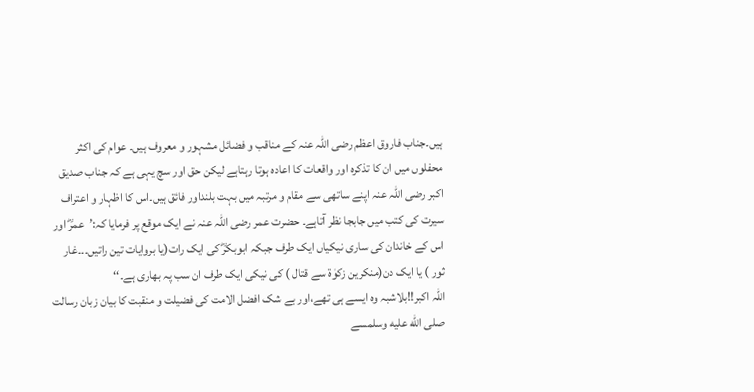ہیں۔جناب فاروق اعظم رضی اللہ عنہ کے مناقب و فضائل مشہور و معروف ہیں۔ عوام کی اکثر محفلوں میں ان کا تذکرہ اور واقعات کا اعادہ ہوتا رہتاہے لیکن حق اور سچ یہی ہے کہ جناب صدیق اکبر رضی اللہ عنہ اپنے ساتھی سے مقام و مرتبہ میں بہت بلنداور فائق ہیں۔اس کا اظہار و اعتراف سیرت کی کتب میں جابجا نظر آتاہے۔ حضرت عمر رضی اللہ عنہ نے ایک موقع پر فرمایا کہ:’عمرؓ اور اس کے خاندان کی ساری نیکیاں ایک طرف جبکہ ابوبکرؓ کی ایک رات(یا بروایات تین راتیں۔۔۔غار ثور ) یا ایک دن(منکرین زکوٰۃ سے قتال ) کی نیکی ایک طرف ان سب پہ بھاری ہے۔‘‘
اللہ اکبر!!بلاشبہ وہ ایسے ہی تھے،اور بے شک افضل الامت کی فضیلت و منقبت کا بیان زبان رسالت صلى الله عليه وسلمسے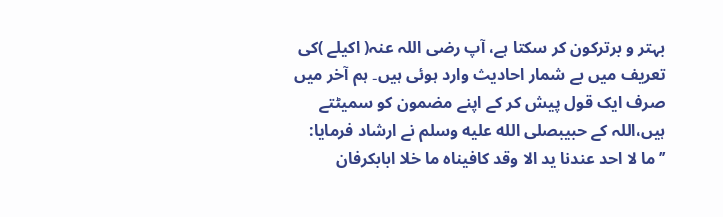بہتر و برترکون کر سکتا ہے، آپ رضی اللہ عنہ( اکیلے )کی تعریف میں بے شمار احادیث وارد ہوئی ہیں۔ ہم آخر میں صرف ایک قول پیش کر کے اپنے مضمون کو سمیٹتے ہیں،اللہ کے حبیبصلى الله عليه وسلم نے ارشاد فرمایا:
’’ما لا احد عندنا ید الا وقد کافیناہ ما خلا ابابکرفان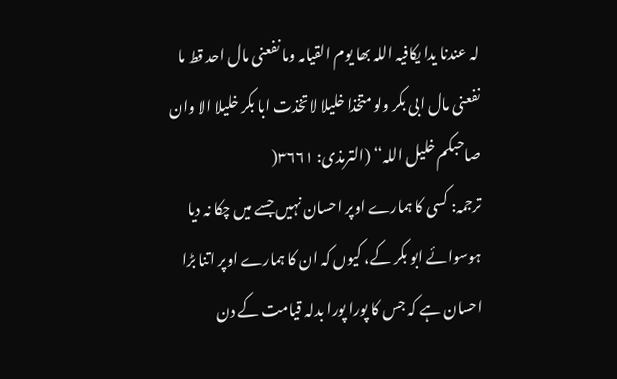لہ عندنا یدا یکافیہ اللہ بھا یوم القیامہ وما نفعنی مال احد قط ما نفعنی مال ابی بکر ولو متخذا خلیلا لاتخذت ابا بکر خلیلا الا وان صاحبکم خلیل اللہ‘‘ (الترمذی: ۳۶۶۱(
ترجمہ: کسی کا ہمارے اوپر احسان نہیں جسے میں چکا نہ دیا ہوسوائے ابو بکر کے، کیوں کہ ان کا ہمارے اوپر اتنا بڑا احسان ہے کہ جس کا پورا پورا بدلہ قیامت کے دن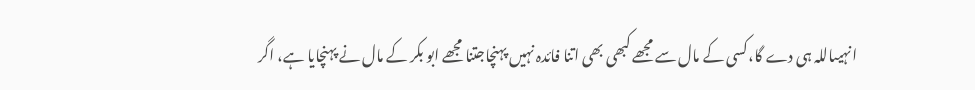انہیںاللہ ہی دے گا،کسی کے مال سے مجھے کبھی بھی اتنا فائدہ نہیں پہنچاجتنا مجھے ابو بکر کے مال نے پہنچایا ہے، اگر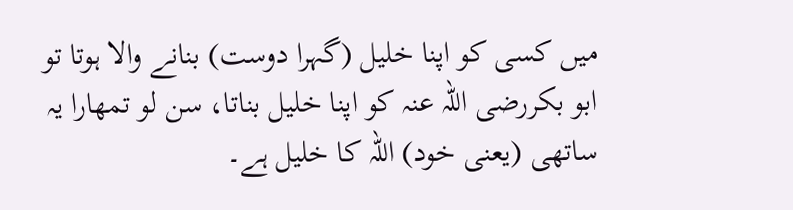میں کسی کو اپنا خلیل (گہرا دوست) بنانے والا ہوتا تو ابو بکررضی اللہ عنہ کو اپنا خلیل بناتا، سن لو تمھارا یہ ساتھی (یعنی خود) اللہ کا خلیل ہے۔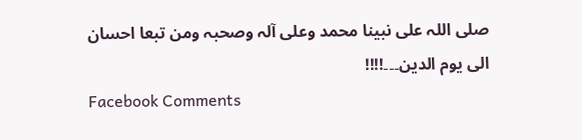صلی اللہ علی نبینا محمد وعلی آلہ وصحبہ ومن تبعا احسان الی یوم الدین۔۔۔!!!!
Facebook Comments